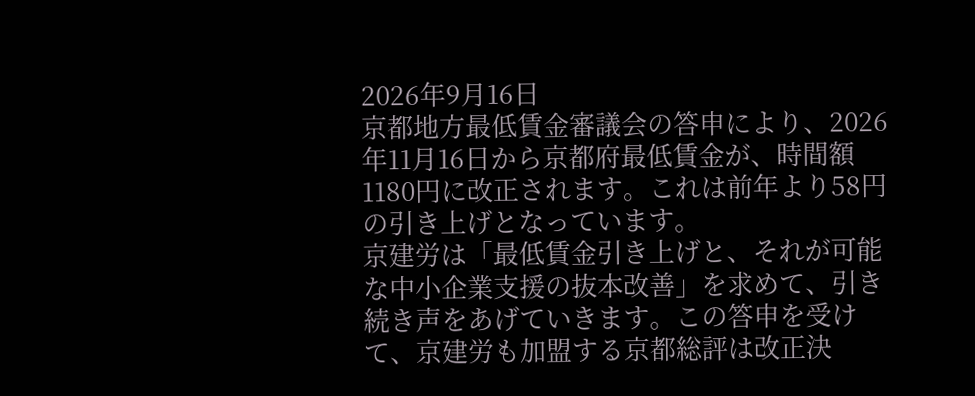2026年9月16日
京都地方最低賃金審議会の答申により、2026年11月16日から京都府最低賃金が、時間額1180円に改正されます。これは前年より58円の引き上げとなっています。
京建労は「最低賃金引き上げと、それが可能な中小企業支援の抜本改善」を求めて、引き続き声をあげていきます。この答申を受けて、京建労も加盟する京都総評は改正決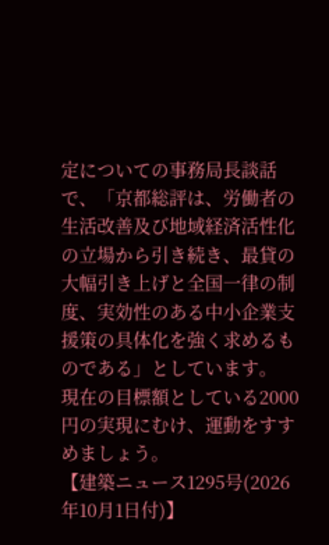定についての事務局長談話で、「京都総評は、労働者の生活改善及び地域経済活性化の立場から引き続き、最貸の大幅引き上げと全国一律の制度、実効性のある中小企業支援策の具体化を強く求めるものである」としています。
現在の目標額としている2000円の実現にむけ、運動をすすめましょう。
【建築ニュース1295号(2026年10月1日付)】